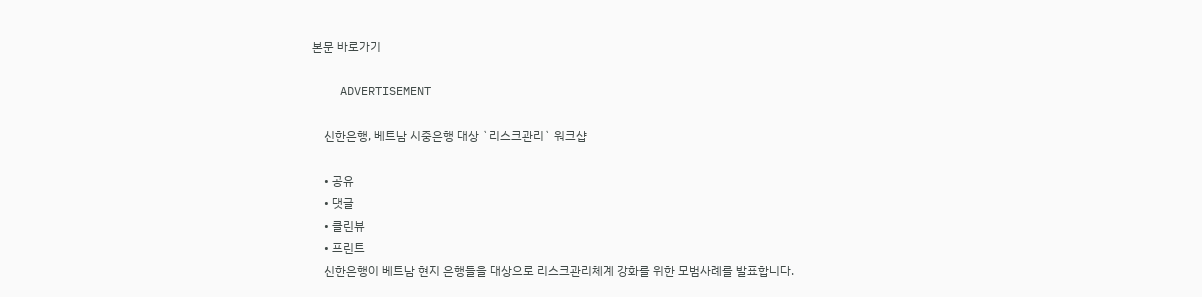본문 바로가기

    ADVERTISEMENT

    신한은행, 베트남 시중은행 대상 `리스크관리` 워크샵

    • 공유
    • 댓글
    • 클린뷰
    • 프린트
    신한은행이 베트남 현지 은행들을 대상으로 리스크관리체계 강화를 위한 모범사례를 발표합니다.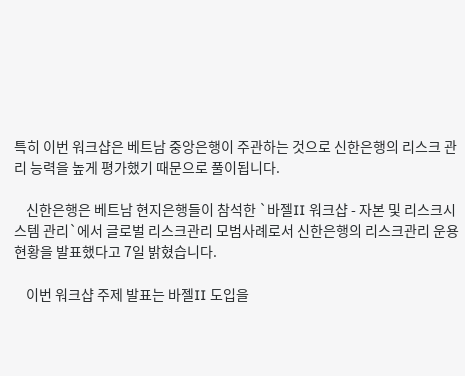특히 이번 워크샵은 베트남 중앙은행이 주관하는 것으로 신한은행의 리스크 관리 능력을 높게 평가했기 때문으로 풀이됩니다.

    신한은행은 베트남 현지은행들이 참석한 `바젤II 워크샵 - 자본 및 리스크시스템 관리`에서 글로벌 리스크관리 모범사례로서 신한은행의 리스크관리 운용 현황을 발표했다고 7일 밝혔습니다.

    이번 워크샵 주제 발표는 바젤II 도입을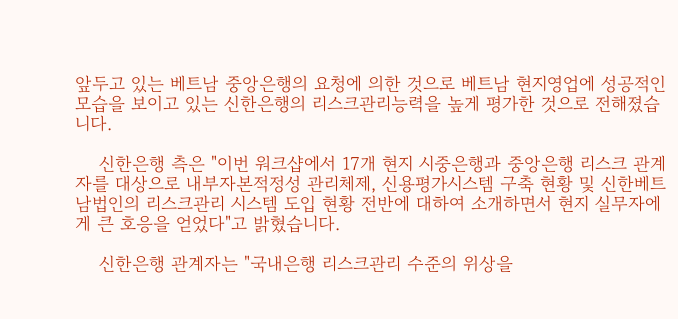앞두고 있는 베트남 중앙은행의 요청에 의한 것으로 베트남 현지영업에 성공적인 모습을 보이고 있는 신한은행의 리스크관리능력을 높게 평가한 것으로 전해졌습니다.

    신한은행 측은 "이번 워크샵에서 17개 현지 시중은행과 중앙은행 리스크 관계자를 대상으로 내부자본적정성 관리체제, 신용평가시스템 구축 현황 및 신한베트남법인의 리스크관리 시스템 도입 현황 전반에 대하여 소개하면서 현지 실무자에게 큰 호응을 얻었다"고 밝혔습니다.

    신한은행 관계자는 "국내은행 리스크관리 수준의 위상을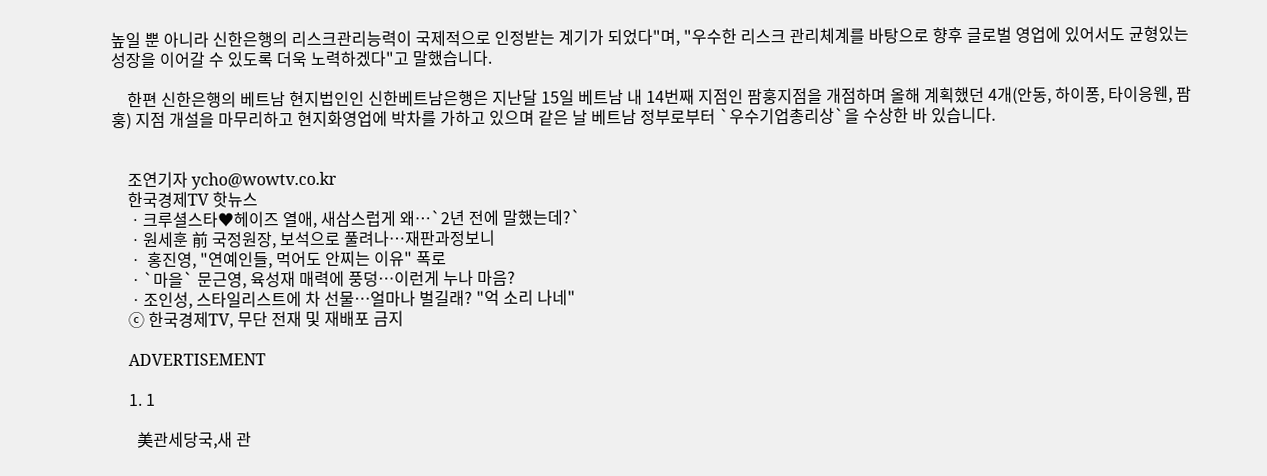높일 뿐 아니라 신한은행의 리스크관리능력이 국제적으로 인정받는 계기가 되었다"며, "우수한 리스크 관리체계를 바탕으로 향후 글로벌 영업에 있어서도 균형있는 성장을 이어갈 수 있도록 더욱 노력하겠다"고 말했습니다.

    한편 신한은행의 베트남 현지법인인 신한베트남은행은 지난달 15일 베트남 내 14번째 지점인 팜훙지점을 개점하며 올해 계획했던 4개(안동, 하이퐁, 타이응웬, 팜훙) 지점 개설을 마무리하고 현지화영업에 박차를 가하고 있으며 같은 날 베트남 정부로부터 `우수기업총리상`을 수상한 바 있습니다.


    조연기자 ycho@wowtv.co.kr
    한국경제TV 핫뉴스
    ㆍ크루셜스타♥헤이즈 열애, 새삼스럽게 왜…`2년 전에 말했는데?`
    ㆍ원세훈 前 국정원장, 보석으로 풀려나…재판과정보니
    ㆍ 홍진영, "연예인들, 먹어도 안찌는 이유" 폭로
    ㆍ`마을` 문근영, 육성재 매력에 풍덩…이런게 누나 마음?
    ㆍ조인성, 스타일리스트에 차 선물…얼마나 벌길래? "억 소리 나네"
    ⓒ 한국경제TV, 무단 전재 및 재배포 금지

    ADVERTISEMENT

    1. 1

      美관세당국,새 관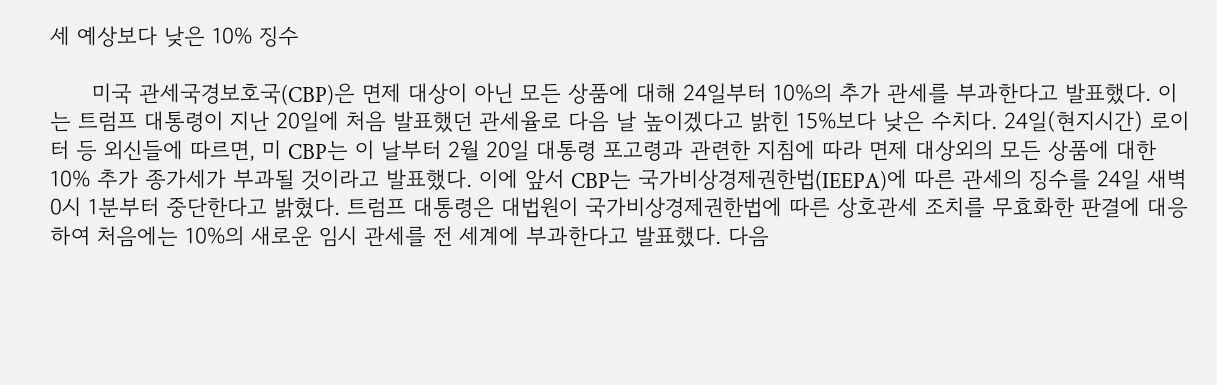세 예상보다 낮은 10% 징수

      미국 관세국경보호국(CBP)은 면제 대상이 아닌 모든 상품에 대해 24일부터 10%의 추가 관세를 부과한다고 발표했다. 이는 트럼프 대통령이 지난 20일에 처음 발표했던 관세율로 다음 날 높이겠다고 밝힌 15%보다 낮은 수치다. 24일(현지시간) 로이터 등 외신들에 따르면, 미 CBP는 이 날부터 2월 20일 대통령 포고령과 관련한 지침에 따라 면제 대상외의 모든 상품에 대한 10% 추가 종가세가 부과될 것이라고 발표했다. 이에 앞서 CBP는 국가비상경제권한법(IEEPA)에 따른 관세의 징수를 24일 새벽 0시 1분부터 중단한다고 밝혔다. 트럼프 대통령은 대법원이 국가비상경제권한법에 따른 상호관세 조치를 무효화한 판결에 대응하여 처음에는 10%의 새로운 임시 관세를 전 세계에 부과한다고 발표했다. 다음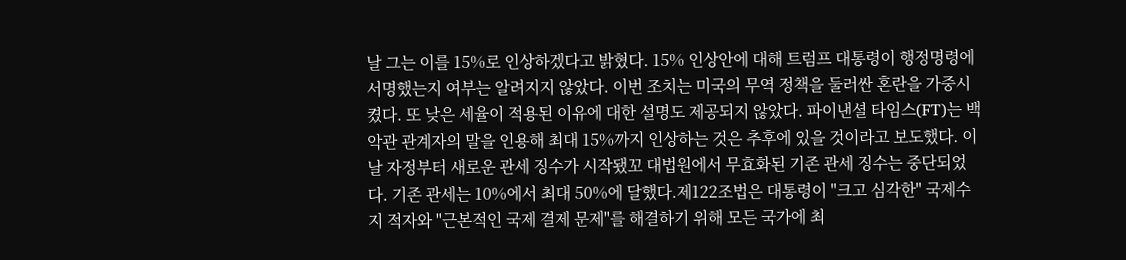날 그는 이를 15%로 인상하겠다고 밝혔다. 15% 인상안에 대해 트럼프 대통령이 행정명령에 서명했는지 여부는 알려지지 않았다. 이번 조치는 미국의 무역 정책을 둘러싼 혼란을 가중시켰다. 또 낮은 세율이 적용된 이유에 대한 설명도 제공되지 않았다. 파이낸셜 타임스(FT)는 백악관 관계자의 말을 인용해 최대 15%까지 인상하는 것은 추후에 있을 것이라고 보도했다. 이 날 자정부터 새로운 관세 징수가 시작됐꼬 대법원에서 무효화된 기존 관세 징수는 중단되었다. 기존 관세는 10%에서 최대 50%에 달했다.제122조법은 대통령이 "크고 심각한" 국제수지 적자와 "근본적인 국제 결제 문제"를 해결하기 위해 모든 국가에 최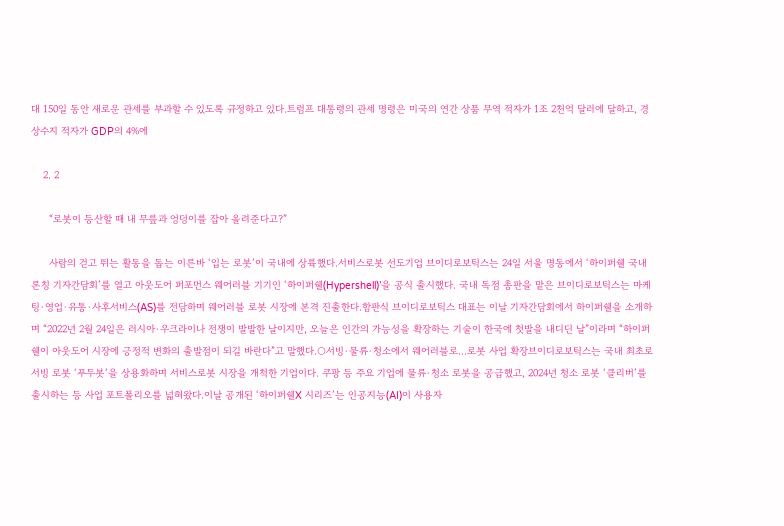대 150일 동안 새로운 관세를 부과할 수 있도록 규정하고 있다.트럼프 대통령의 관세 명령은 미국의 연간 상품 무역 적자가 1조 2천억 달러에 달하고, 경상수지 적자가 GDP의 4%에

    2. 2

      “로봇이 등산할 때 내 무릎과 엉덩이를 잡아 올려준다고?”

      사람의 걷고 뛰는 활동을 돕는 이른바 ‘입는 로봇’이 국내에 상륙했다.서비스로봇 선도기업 브이디로보틱스는 24일 서울 명동에서 ‘하이퍼쉘 국내 론칭 기자간담회’를 열고 아웃도어 퍼포먼스 웨어러블 기기인 ‘하이퍼쉘(Hypershell)’을 공식 출시했다. 국내 독점 총판을 맡은 브이디로보틱스는 마케팅·영업·유통·사후서비스(AS)를 전담하며 웨어러블 로봇 시장에 본격 진출한다.함판식 브이디로보틱스 대표는 이날 기자간담회에서 하이퍼쉘을 소개하며 “2022년 2월 24일은 러시아·우크라이나 전쟁이 발발한 날이지만, 오늘은 인간의 가능성을 확장하는 기술이 한국에 첫발을 내디딘 날”이라며 “하이퍼쉘이 아웃도어 시장에 긍정적 변화의 출발점이 되길 바란다”고 말했다.○서빙·물류·청소에서 웨어러블로…로봇 사업 확장브이디로보틱스는 국내 최초로 서빙 로봇 ‘푸두봇’을 상용화하며 서비스로봇 시장을 개척한 기업이다. 쿠팡 등 주요 기업에 물류·청소 로봇을 공급했고, 2024년 청소 로봇 ‘클리버’를 출시하는 등 사업 포트폴리오를 넓혀왔다.이날 공개된 ‘하이퍼쉘X 시리즈’는 인공지능(AI)이 사용자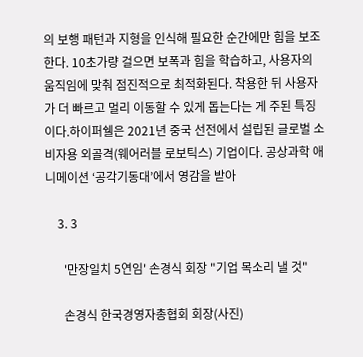의 보행 패턴과 지형을 인식해 필요한 순간에만 힘을 보조한다. 10초가량 걸으면 보폭과 힘을 학습하고, 사용자의 움직임에 맞춰 점진적으로 최적화된다. 착용한 뒤 사용자가 더 빠르고 멀리 이동할 수 있게 돕는다는 게 주된 특징이다.하이퍼쉘은 2021년 중국 선전에서 설립된 글로벌 소비자용 외골격(웨어러블 로보틱스) 기업이다. 공상과학 애니메이션 ‘공각기동대’에서 영감을 받아

    3. 3

      '만장일치 5연임' 손경식 회장 "기업 목소리 낼 것"

      손경식 한국경영자총협회 회장(사진)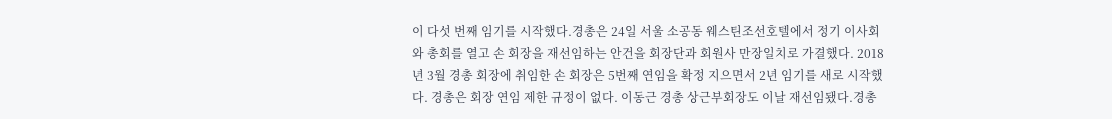이 다섯 번째 임기를 시작했다.경총은 24일 서울 소공동 웨스틴조선호텔에서 정기 이사회와 총회를 열고 손 회장을 재선임하는 안건을 회장단과 회원사 만장일치로 가결했다. 2018년 3월 경총 회장에 취임한 손 회장은 5번째 연임을 확정 지으면서 2년 임기를 새로 시작했다. 경총은 회장 연임 제한 규정이 없다. 이동근 경총 상근부회장도 이날 재선임됐다.경총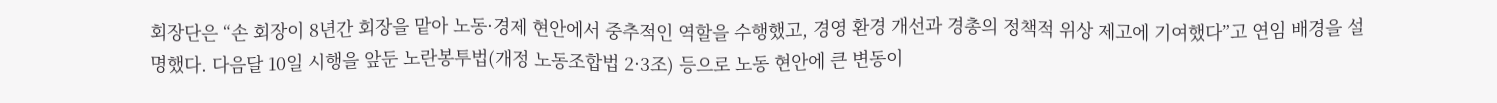회장단은 “손 회장이 8년간 회장을 맡아 노동·경제 현안에서 중추적인 역할을 수행했고, 경영 환경 개선과 경총의 정책적 위상 제고에 기여했다”고 연임 배경을 설명했다. 다음달 10일 시행을 앞둔 노란봉투법(개정 노동조합법 2·3조) 등으로 노동 현안에 큰 변동이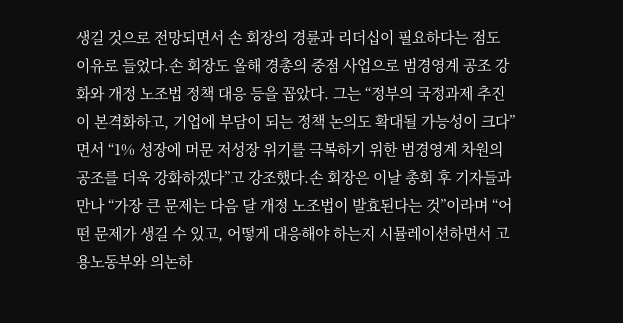생길 것으로 전망되면서 손 회장의 경륜과 리더십이 필요하다는 점도 이유로 들었다.손 회장도 올해 경총의 중점 사업으로 범경영계 공조 강화와 개정 노조법 정책 대응 등을 꼽았다. 그는 “정부의 국정과제 추진이 본격화하고, 기업에 부담이 되는 정책 논의도 확대될 가능성이 크다”면서 “1% 성장에 머문 저성장 위기를 극복하기 위한 범경영계 차원의 공조를 더욱 강화하겠다”고 강조했다.손 회장은 이날 총회 후 기자들과 만나 “가장 큰 문제는 다음 달 개정 노조법이 발효된다는 것”이라며 “어떤 문제가 생길 수 있고, 어떻게 대응해야 하는지 시뮬레이션하면서 고용노동부와 의논하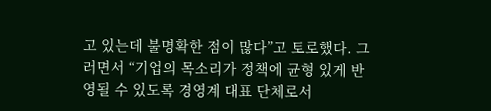고 있는데 불명확한 점이 많다”고 토로했다. 그러면서 “기업의 목소리가 정책에 균형 있게 반영될 수 있도록 경영계 대표 단체로서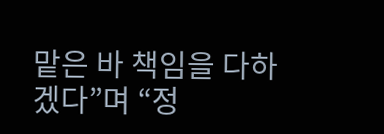맡은 바 책임을 다하겠다”며 “정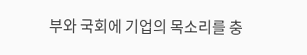부와 국회에 기업의 목소리를 충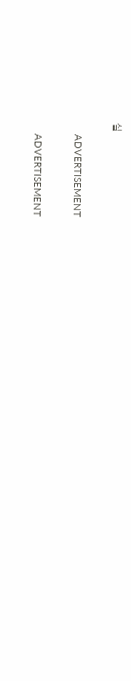실

    ADVERTISEMENT

    ADVERTISEMENT